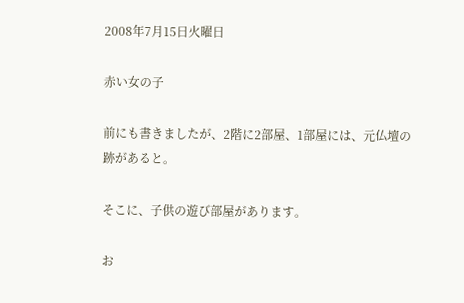2008年7月15日火曜日

赤い女の子

前にも書きましたが、2階に2部屋、1部屋には、元仏壇の跡があると。

そこに、子供の遊び部屋があります。

お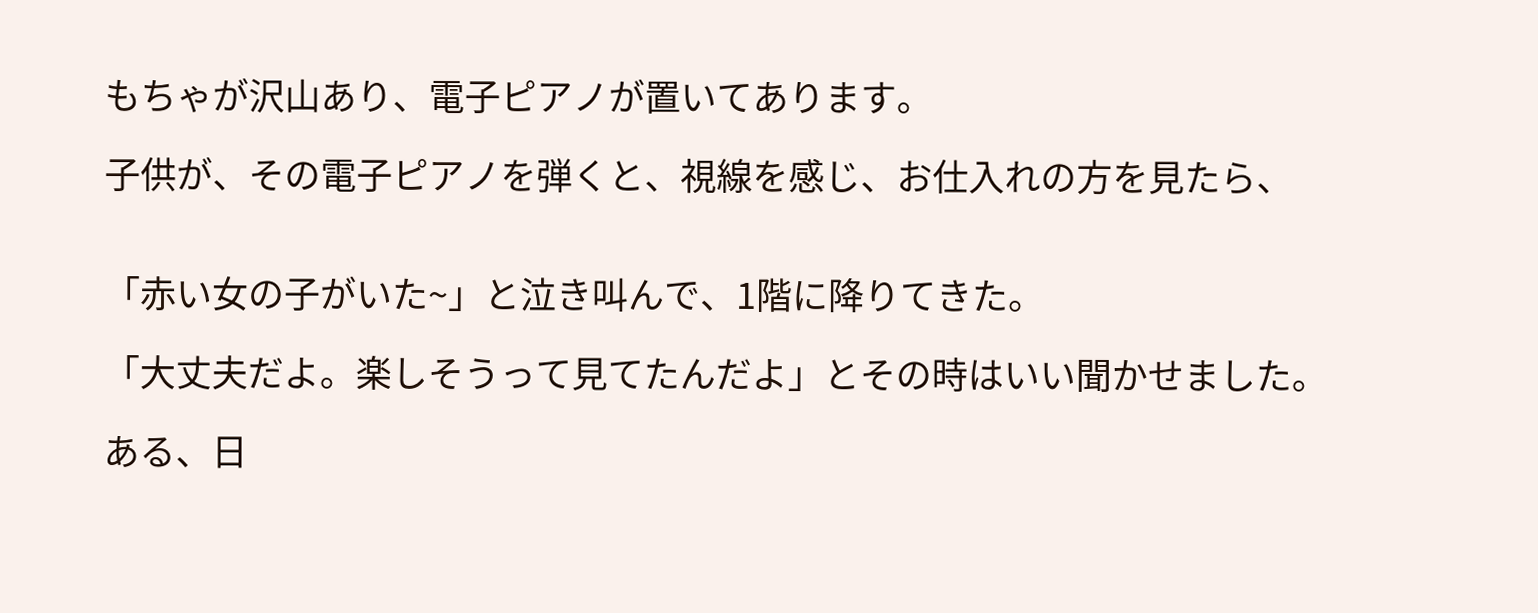もちゃが沢山あり、電子ピアノが置いてあります。

子供が、その電子ピアノを弾くと、視線を感じ、お仕入れの方を見たら、


「赤い女の子がいた~」と泣き叫んで、1階に降りてきた。

「大丈夫だよ。楽しそうって見てたんだよ」とその時はいい聞かせました。

ある、日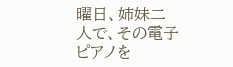曜日、姉妹二人で、その電子ピアノを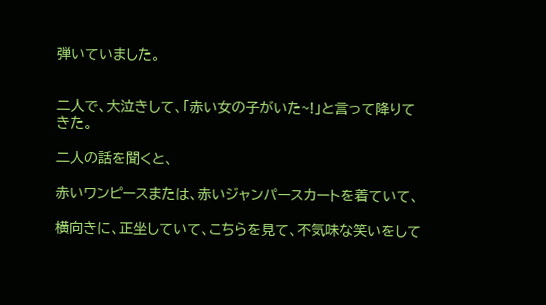弾いていました。


二人で、大泣きして、「赤い女の子がいた~!」と言って降りてきた。

二人の話を聞くと、

赤いワンピースまたは、赤いジャンパースカートを着ていて、

横向きに、正坐していて、こちらを見て、不気味な笑いをして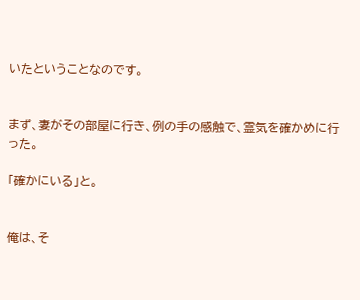いたということなのです。


まず、妻がその部屋に行き、例の手の感触で、霊気を確かめに行った。

「確かにいる」と。


俺は、そ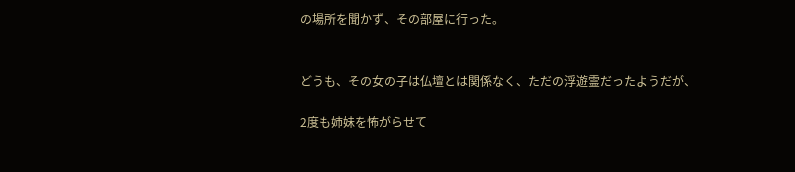の場所を聞かず、その部屋に行った。


どうも、その女の子は仏壇とは関係なく、ただの浮遊霊だったようだが、

2度も姉妹を怖がらせて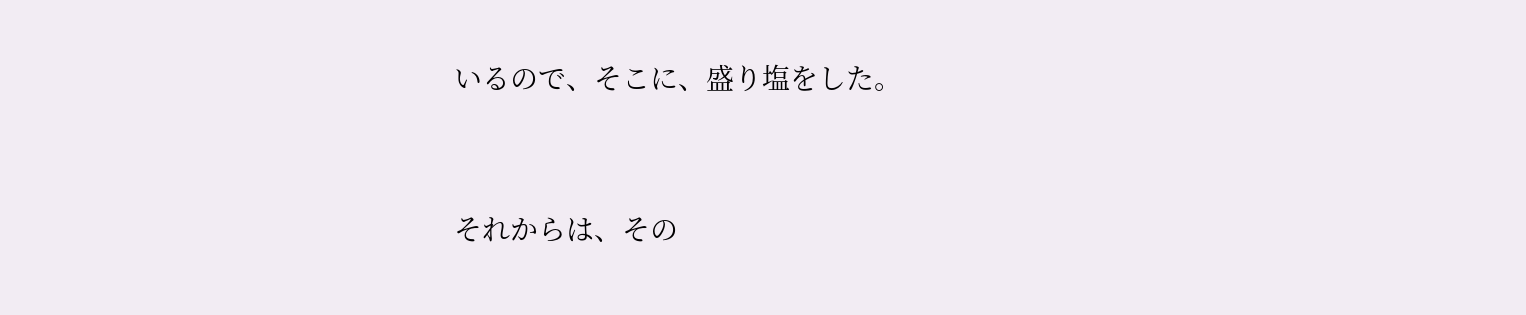いるので、そこに、盛り塩をした。


それからは、その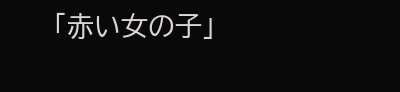「赤い女の子」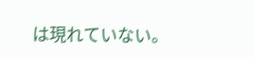は現れていない。